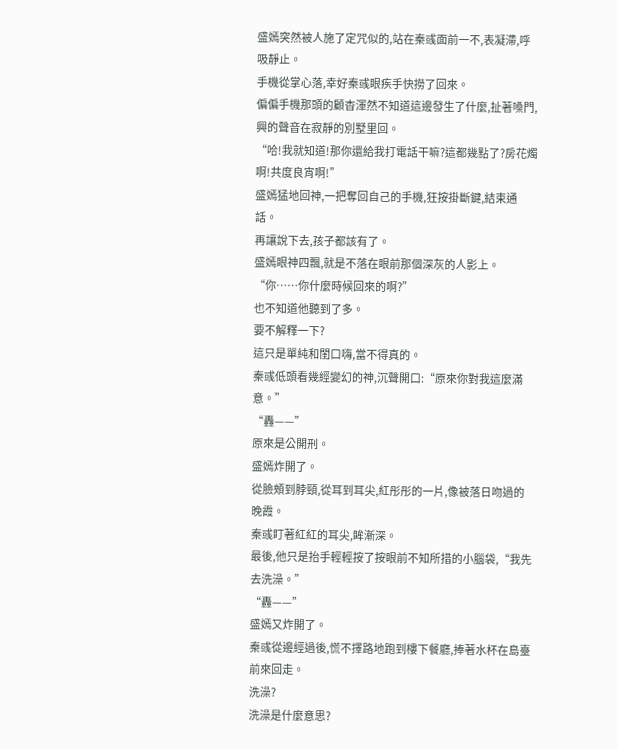盛嫣突然被人施了定咒似的,站在秦彧面前一不,表凝滯,呼吸靜止。
手機從掌心落,幸好秦彧眼疾手快撈了回來。
偏偏手機那頭的顧杳渾然不知道這邊發生了什麼,扯著嗓門,興的聲音在寂靜的別墅里回。
“哈!我就知道!那你還給我打電話干嘛?這都幾點了?房花燭啊!共度良宵啊!”
盛嫣猛地回神,一把奪回自己的手機,狂按掛斷鍵,結束通話。
再讓說下去,孩子都該有了。
盛嫣眼神四飄,就是不落在眼前那個深灰的人影上。
“你……你什麼時候回來的啊?”
也不知道他聽到了多。
要不解釋一下?
這只是單純和閨口嗨,當不得真的。
秦彧低頭看幾經變幻的神,沉聲開口:“原來你對我這麼滿意。”
“轟——”
原來是公開刑。
盛嫣炸開了。
從臉頰到脖頸,從耳到耳尖,紅彤彤的一片,像被落日吻過的晚霞。
秦彧盯著紅紅的耳尖,眸漸深。
最後,他只是抬手輕輕按了按眼前不知所措的小腦袋,“我先去洗澡。”
“轟——”
盛嫣又炸開了。
秦彧從邊經過後,慌不擇路地跑到樓下餐廳,捧著水杯在島臺前來回走。
洗澡?
洗澡是什麼意思?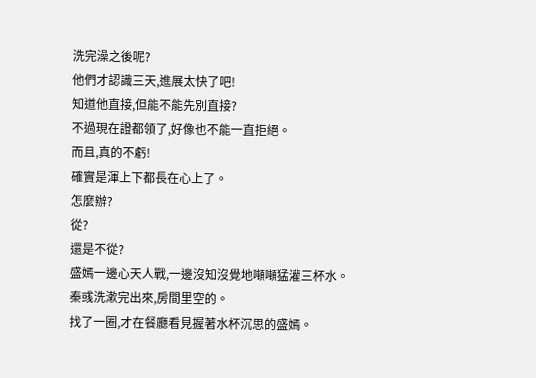洗完澡之後呢?
他們才認識三天,進展太快了吧!
知道他直接,但能不能先別直接?
不過現在證都領了,好像也不能一直拒絕。
而且,真的不虧!
確實是渾上下都長在心上了。
怎麼辦?
從?
還是不從?
盛嫣一邊心天人戰,一邊沒知沒覺地噸噸猛灌三杯水。
秦彧洗漱完出來,房間里空的。
找了一圈,才在餐廳看見握著水杯沉思的盛嫣。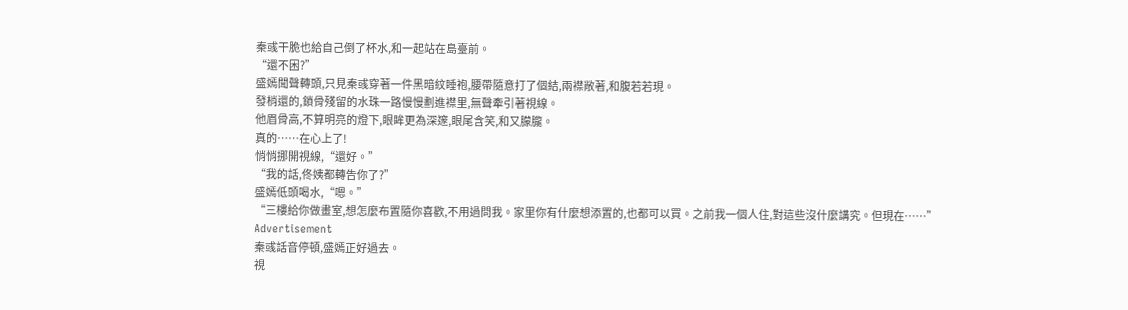秦彧干脆也給自己倒了杯水,和一起站在島臺前。
“還不困?”
盛嫣聞聲轉頭,只見秦彧穿著一件黑暗紋睡袍,腰帶隨意打了個結,兩襟敞著,和腹若若現。
發梢還的,鎖骨殘留的水珠一路慢慢劃進襟里,無聲牽引著視線。
他眉骨高,不算明亮的燈下,眼眸更為深邃,眼尾含笑,和又朦朧。
真的……在心上了!
悄悄挪開視線,“還好。”
“我的話,佟姨都轉告你了?”
盛嫣低頭喝水,“嗯。”
“三樓給你做畫室,想怎麼布置隨你喜歡,不用過問我。家里你有什麼想添置的,也都可以買。之前我一個人住,對這些沒什麼講究。但現在……”
Advertisement
秦彧話音停頓,盛嫣正好過去。
視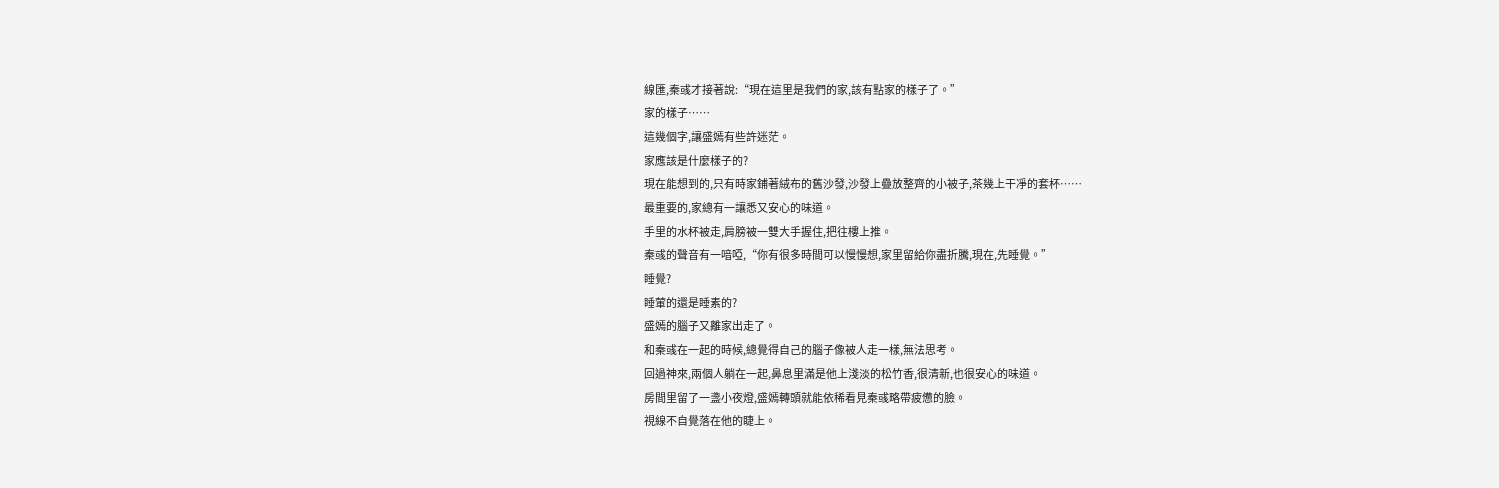線匯,秦彧才接著說:“現在這里是我們的家,該有點家的樣子了。”
家的樣子……
這幾個字,讓盛嫣有些許迷茫。
家應該是什麼樣子的?
現在能想到的,只有時家鋪著絨布的舊沙發,沙發上疊放整齊的小被子,茶幾上干凈的套杯……
最重要的,家總有一讓悉又安心的味道。
手里的水杯被走,肩膀被一雙大手握住,把往樓上推。
秦彧的聲音有一喑啞,“你有很多時間可以慢慢想,家里留給你盡折騰,現在,先睡覺。”
睡覺?
睡葷的還是睡素的?
盛嫣的腦子又離家出走了。
和秦彧在一起的時候,總覺得自己的腦子像被人走一樣,無法思考。
回過神來,兩個人躺在一起,鼻息里滿是他上淺淡的松竹香,很清新,也很安心的味道。
房間里留了一盞小夜燈,盛嫣轉頭就能依稀看見秦彧略帶疲憊的臉。
視線不自覺落在他的睫上。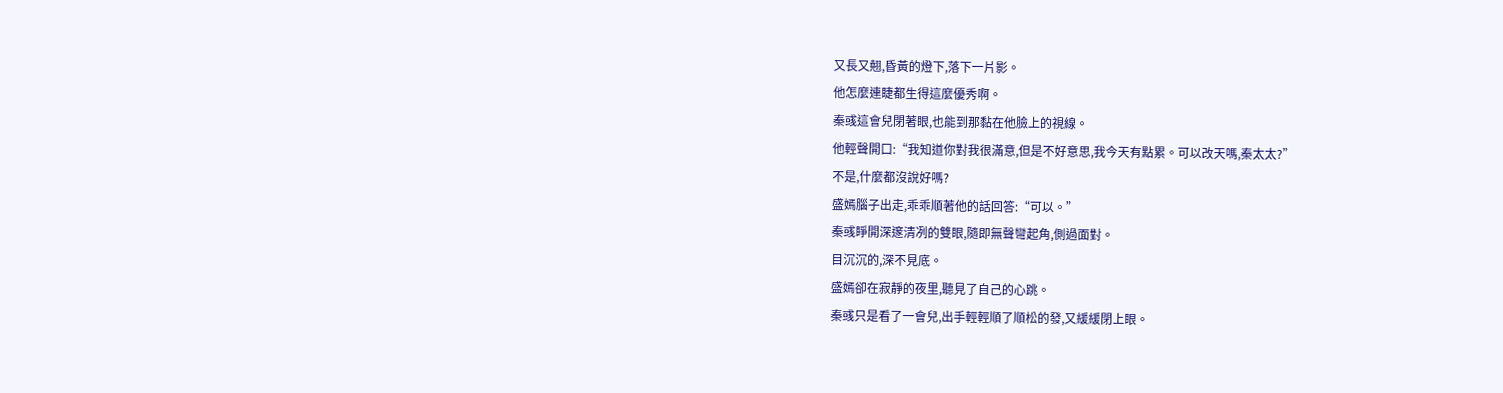又長又翹,昏黃的燈下,落下一片影。
他怎麼連睫都生得這麼優秀啊。
秦彧這會兒閉著眼,也能到那黏在他臉上的視線。
他輕聲開口:“我知道你對我很滿意,但是不好意思,我今天有點累。可以改天嗎,秦太太?”
不是,什麼都沒說好嗎?
盛嫣腦子出走,乖乖順著他的話回答:“可以。”
秦彧睜開深邃清冽的雙眼,隨即無聲彎起角,側過面對。
目沉沉的,深不見底。
盛嫣卻在寂靜的夜里,聽見了自己的心跳。
秦彧只是看了一會兒,出手輕輕順了順松的發,又緩緩閉上眼。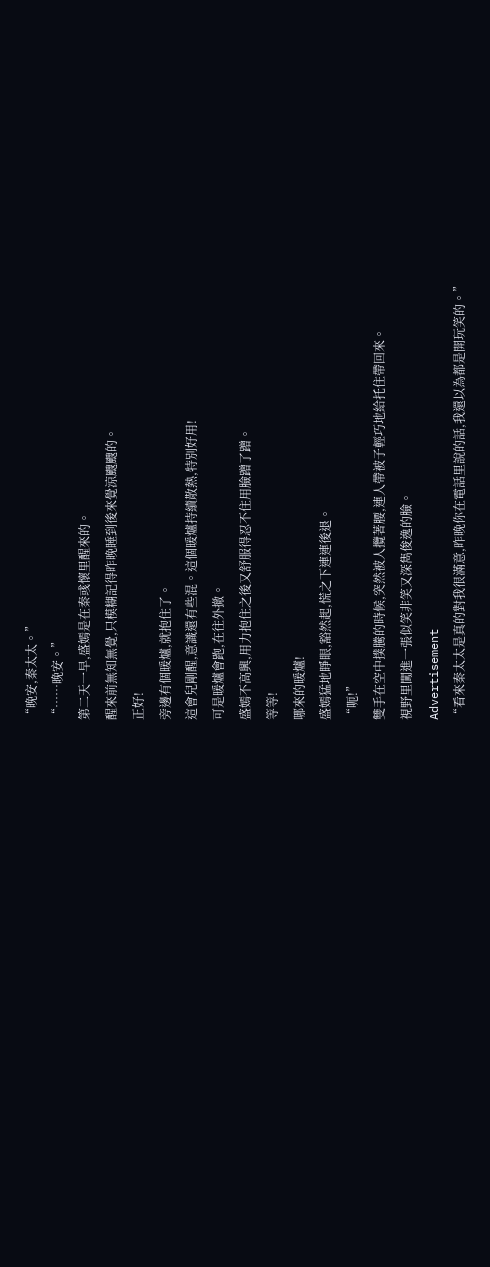“晚安,秦太太。”
“……晚安。”
第二天一早,盛嫣是在秦彧懷里醒來的。
醒來前無知無覺,只模糊記得昨晚睡到後來覺涼颼颼的。
正好!
旁邊有個暖爐,就抱住了。
這會兒剛醒,意識還有些混。這個暖爐持續散熱,特別好用!
可是暖爐會跑,在往外撤。
盛嫣不高興,用力抱住之後又舒服得忍不住用臉蹭了蹭。
等等!
哪來的暖爐!
盛嫣猛地睜眼,豁然起,慌之下連連後退。
“呃!”
雙手在空中撲騰的時候,突然被人攬著腰,連人帶被子輕巧地給托住帶回來。
視野里闖進一張似笑非笑又深雋俊逸的臉。
Advertisement
“看來秦太太是真的對我很滿意,昨晚你在電話里說的話,我還以為都是開玩笑的。”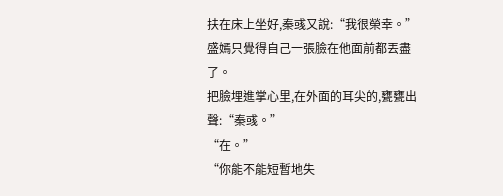扶在床上坐好,秦彧又說:“我很榮幸。”
盛嫣只覺得自己一張臉在他面前都丟盡了。
把臉埋進掌心里,在外面的耳尖的,甕甕出聲:“秦彧。”
“在。”
“你能不能短暫地失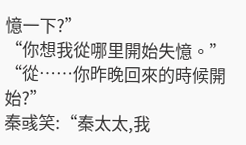憶一下?”
“你想我從哪里開始失憶。”
“從……你昨晚回來的時候開始?”
秦彧笑:“秦太太,我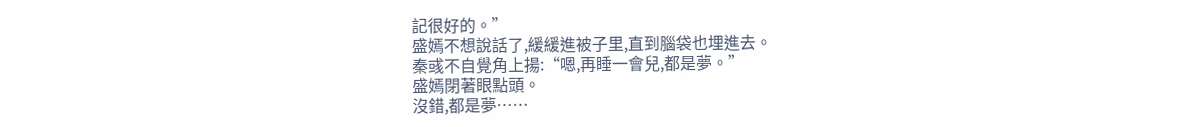記很好的。”
盛嫣不想說話了,緩緩進被子里,直到腦袋也埋進去。
秦彧不自覺角上揚:“嗯,再睡一會兒,都是夢。”
盛嫣閉著眼點頭。
沒錯,都是夢……